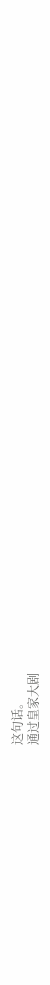这句话。
通过皇家大剧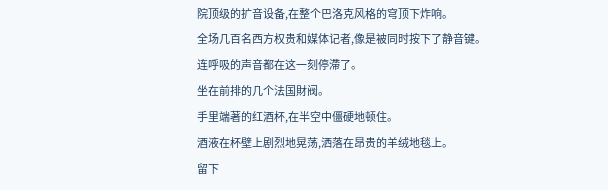院顶级的扩音设备,在整个巴洛克风格的穹顶下炸响。
全场几百名西方权贵和媒体记者,像是被同时按下了静音键。
连呼吸的声音都在这一刻停滯了。
坐在前排的几个法国財阀。
手里端著的红酒杯,在半空中僵硬地顿住。
酒液在杯壁上剧烈地晃荡,洒落在昂贵的羊绒地毯上。
留下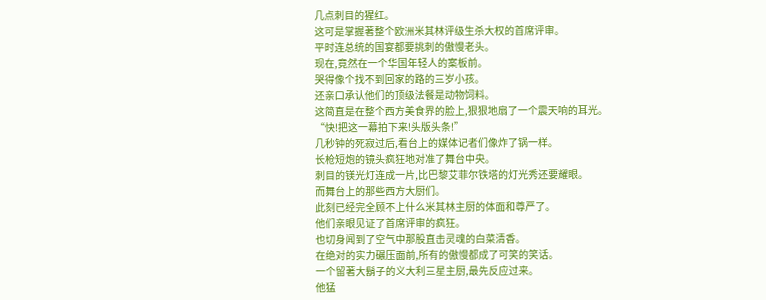几点刺目的猩红。
这可是掌握著整个欧洲米其林评级生杀大权的首席评审。
平时连总统的国宴都要挑刺的傲慢老头。
现在,竟然在一个华国年轻人的案板前。
哭得像个找不到回家的路的三岁小孩。
还亲口承认他们的顶级法餐是动物饲料。
这简直是在整个西方美食界的脸上,狠狠地扇了一个震天响的耳光。
“快!把这一幕拍下来!头版头条!”
几秒钟的死寂过后,看台上的媒体记者们像炸了锅一样。
长枪短炮的镜头疯狂地对准了舞台中央。
刺目的镁光灯连成一片,比巴黎艾菲尔铁塔的灯光秀还要耀眼。
而舞台上的那些西方大厨们。
此刻已经完全顾不上什么米其林主厨的体面和尊严了。
他们亲眼见证了首席评审的疯狂。
也切身闻到了空气中那股直击灵魂的白菜清香。
在绝对的实力碾压面前,所有的傲慢都成了可笑的笑话。
一个留著大鬍子的义大利三星主厨,最先反应过来。
他猛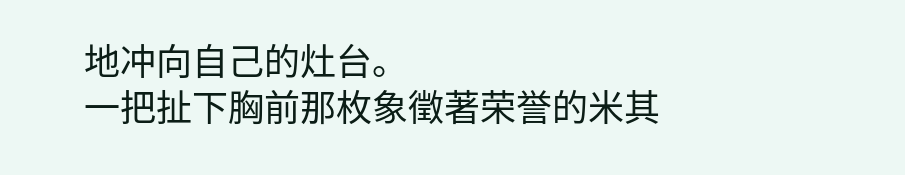地冲向自己的灶台。
一把扯下胸前那枚象徵著荣誉的米其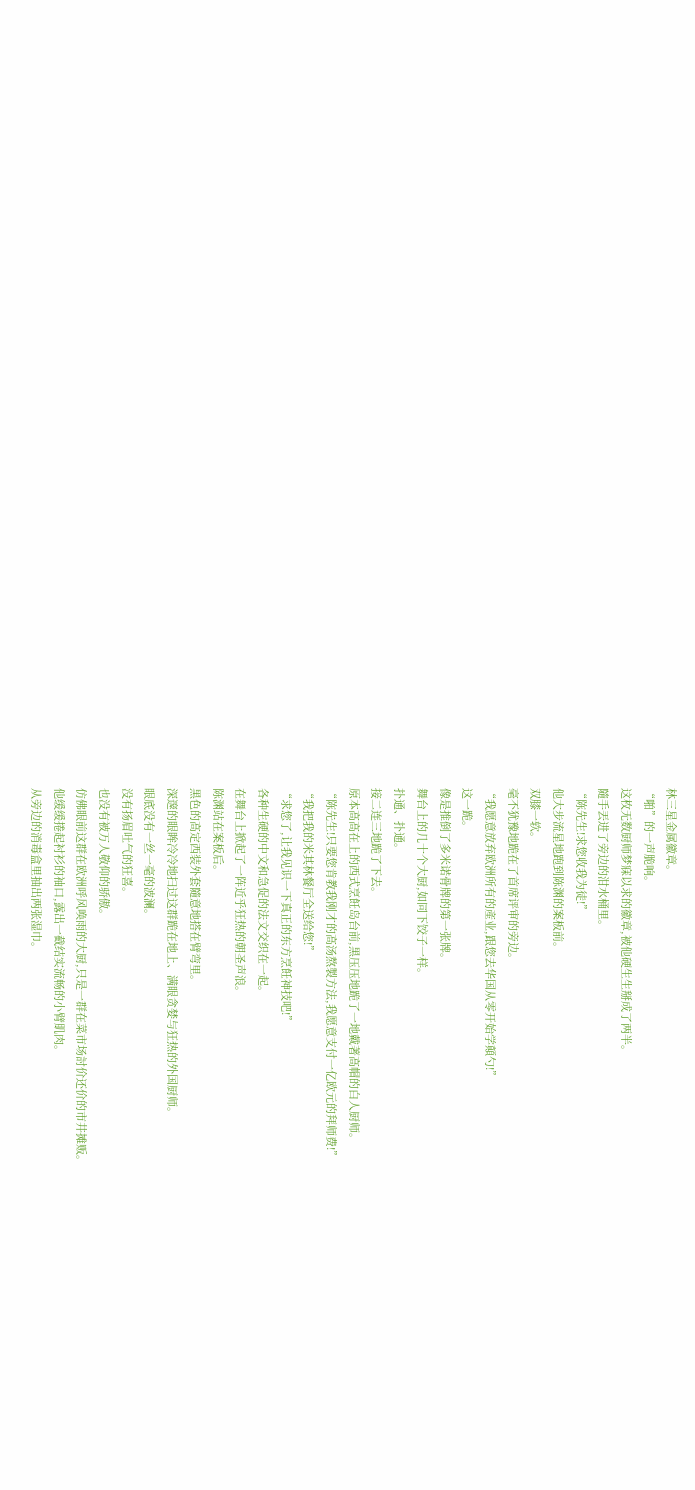林三星金属徽章。
“啪”的一声脆响。
这枚无数厨师梦寐以求的徽章,被他硬生生掰成了两半。
隨手丟进了旁边的泔水桶里。
“陈先生!求您收我为徒!”
他大步流星地跑到陈渊的案板前。
双膝一软。
毫不犹豫地跪在了首席评审的旁边。
“我愿意放弃欧洲所有的產业,跟您去华国从零开始学顛勺!”
这一跪。
像是推倒了多米诺骨牌的第一张牌。
舞台上的几十个大厨,如同下饺子一样。
扑通、扑通。
接二连三地跪了下去。
原本高高在上的西式烹飪岛台前,黑压压地跪了一地戴著高帽的白人厨师。
“陈先生!只要您肯教我刚才的高汤熬製方法,我愿意支付一亿欧元的拜师费!”
“我把我的米其林餐厅全送给您!”
“求您了,让我见识一下真正的东方烹飪神技吧!”
各种生硬的中文和急促的法文交织在一起。
在舞台上掀起了一阵近乎狂热的朝圣声浪。
陈渊站在案板后。
黑色的高定西装外套隨意地搭在臂弯里。
深邃的眼眸冷冷地扫过这群跪在地上、满眼贪婪与狂热的外国厨师。
眼底没有一丝一毫的波澜。
没有扬眉吐气的狂喜。
也没有被万人敬仰的骄傲。
仿佛眼前这群在欧洲呼风唤雨的大厨,只是一群在菜市场討价还价的市井摊贩。
他缓缓捲起衬衫的袖口,露出一截结实流畅的小臂肌肉。
从旁边的消毒盒里抽出两张湿巾。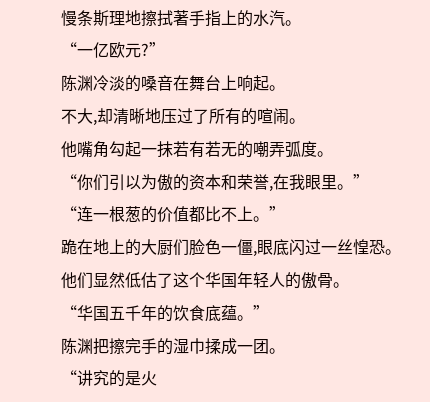慢条斯理地擦拭著手指上的水汽。
“一亿欧元?”
陈渊冷淡的嗓音在舞台上响起。
不大,却清晰地压过了所有的喧闹。
他嘴角勾起一抹若有若无的嘲弄弧度。
“你们引以为傲的资本和荣誉,在我眼里。”
“连一根葱的价值都比不上。”
跪在地上的大厨们脸色一僵,眼底闪过一丝惶恐。
他们显然低估了这个华国年轻人的傲骨。
“华国五千年的饮食底蕴。”
陈渊把擦完手的湿巾揉成一团。
“讲究的是火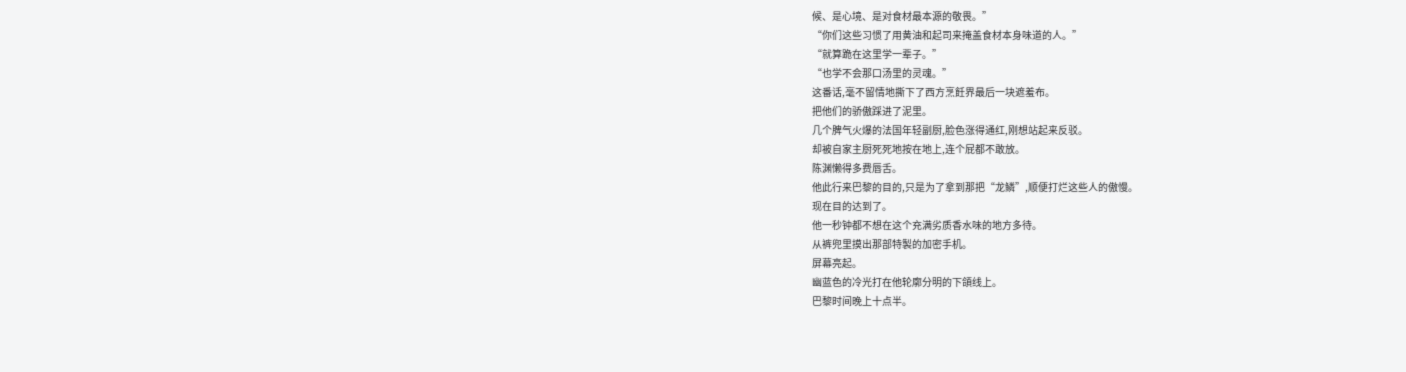候、是心境、是对食材最本源的敬畏。”
“你们这些习惯了用黄油和起司来掩盖食材本身味道的人。”
“就算跪在这里学一辈子。”
“也学不会那口汤里的灵魂。”
这番话,毫不留情地撕下了西方烹飪界最后一块遮羞布。
把他们的骄傲踩进了泥里。
几个脾气火爆的法国年轻副厨,脸色涨得通红,刚想站起来反驳。
却被自家主厨死死地按在地上,连个屁都不敢放。
陈渊懒得多费唇舌。
他此行来巴黎的目的,只是为了拿到那把“龙鳞”,顺便打烂这些人的傲慢。
现在目的达到了。
他一秒钟都不想在这个充满劣质香水味的地方多待。
从裤兜里摸出那部特製的加密手机。
屏幕亮起。
幽蓝色的冷光打在他轮廓分明的下頜线上。
巴黎时间晚上十点半。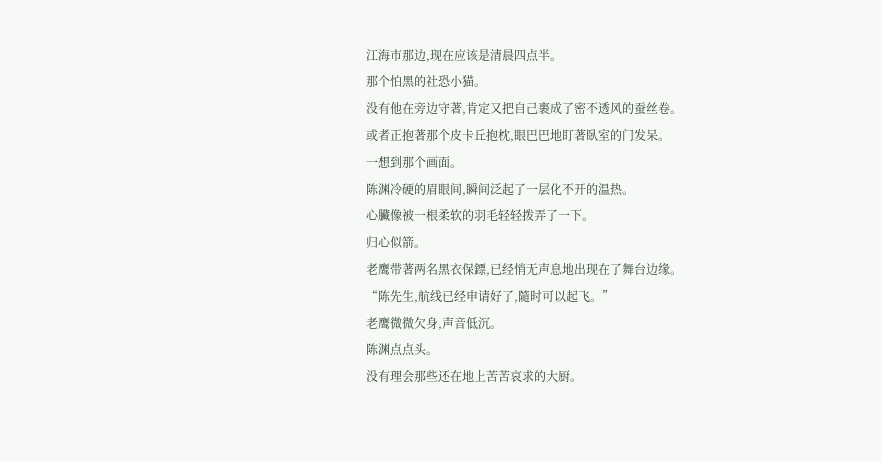江海市那边,现在应该是清晨四点半。
那个怕黑的社恐小猫。
没有他在旁边守著,肯定又把自己裹成了密不透风的蚕丝卷。
或者正抱著那个皮卡丘抱枕,眼巴巴地盯著臥室的门发呆。
一想到那个画面。
陈渊冷硬的眉眼间,瞬间泛起了一层化不开的温热。
心臟像被一根柔软的羽毛轻轻拨弄了一下。
归心似箭。
老鹰带著两名黑衣保鏢,已经悄无声息地出现在了舞台边缘。
“陈先生,航线已经申请好了,隨时可以起飞。”
老鹰微微欠身,声音低沉。
陈渊点点头。
没有理会那些还在地上苦苦哀求的大厨。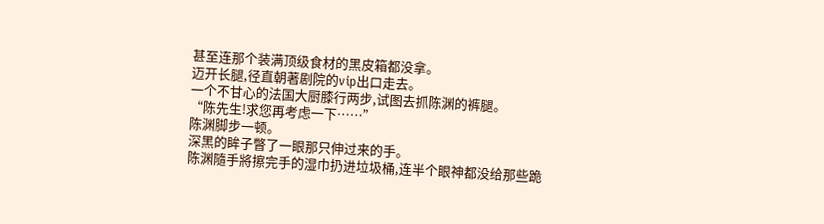甚至连那个装满顶级食材的黑皮箱都没拿。
迈开长腿,径直朝著剧院的vip出口走去。
一个不甘心的法国大厨膝行两步,试图去抓陈渊的裤腿。
“陈先生!求您再考虑一下……”
陈渊脚步一顿。
深黑的眸子瞥了一眼那只伸过来的手。
陈渊隨手將擦完手的湿巾扔进垃圾桶,连半个眼神都没给那些跪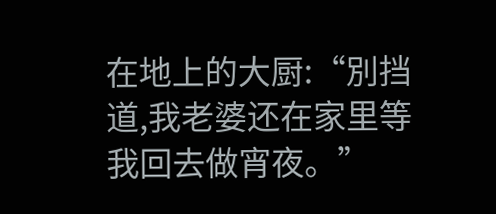在地上的大厨:“別挡道,我老婆还在家里等我回去做宵夜。”